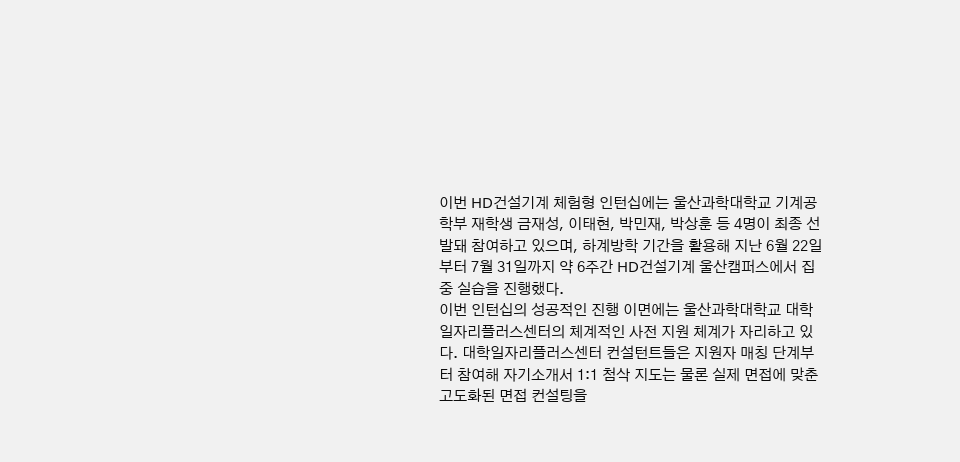이번 HD건설기계 체험형 인턴십에는 울산과학대학교 기계공학부 재학생 금재성, 이태현, 박민재, 박상훈 등 4명이 최종 선발돼 참여하고 있으며, 하계방학 기간을 활용해 지난 6월 22일부터 7월 31일까지 약 6주간 HD건설기계 울산캠퍼스에서 집중 실습을 진행했다.
이번 인턴십의 성공적인 진행 이면에는 울산과학대학교 대학일자리플러스센터의 체계적인 사전 지원 체계가 자리하고 있다. 대학일자리플러스센터 컨설턴트들은 지원자 매칭 단계부터 참여해 자기소개서 1:1 첨삭 지도는 물론 실제 면접에 맞춘 고도화된 면접 컨설팅을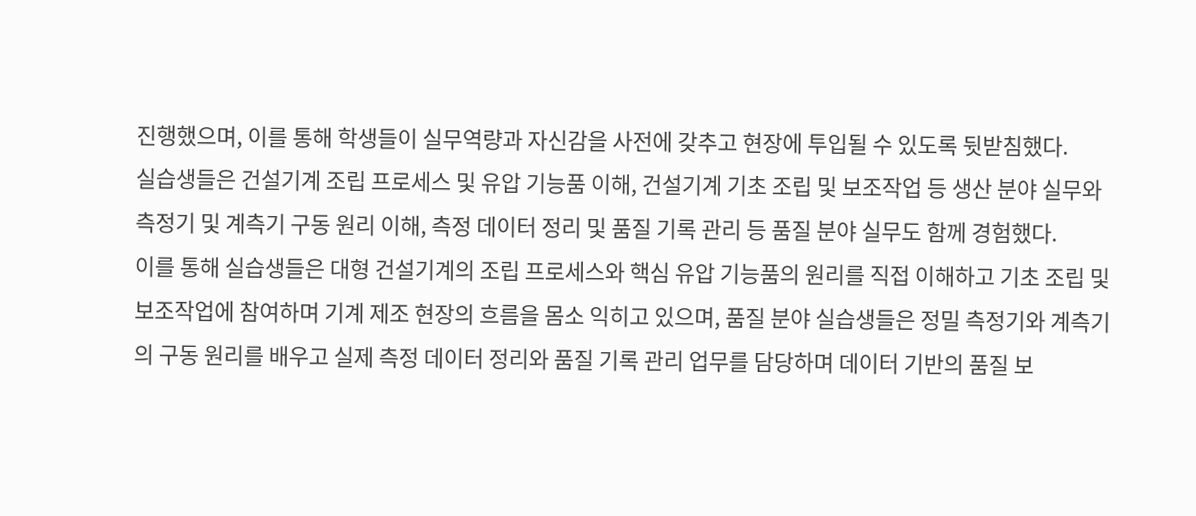진행했으며, 이를 통해 학생들이 실무역량과 자신감을 사전에 갖추고 현장에 투입될 수 있도록 뒷받침했다.
실습생들은 건설기계 조립 프로세스 및 유압 기능품 이해, 건설기계 기초 조립 및 보조작업 등 생산 분야 실무와 측정기 및 계측기 구동 원리 이해, 측정 데이터 정리 및 품질 기록 관리 등 품질 분야 실무도 함께 경험했다.
이를 통해 실습생들은 대형 건설기계의 조립 프로세스와 핵심 유압 기능품의 원리를 직접 이해하고 기초 조립 및 보조작업에 참여하며 기계 제조 현장의 흐름을 몸소 익히고 있으며, 품질 분야 실습생들은 정밀 측정기와 계측기의 구동 원리를 배우고 실제 측정 데이터 정리와 품질 기록 관리 업무를 담당하며 데이터 기반의 품질 보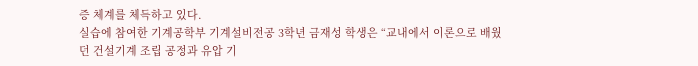증 체계를 체득하고 있다.
실습에 참여한 기계공학부 기계설비전공 3학년 금재성 학생은 “교내에서 이론으로 배웠던 건설기계 조립 공정과 유압 기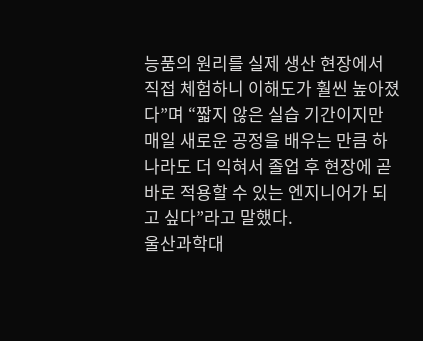능품의 원리를 실제 생산 현장에서 직접 체험하니 이해도가 훨씬 높아졌다”며 “짧지 않은 실습 기간이지만 매일 새로운 공정을 배우는 만큼 하나라도 더 익혀서 졸업 후 현장에 곧바로 적용할 수 있는 엔지니어가 되고 싶다”라고 말했다.
울산과학대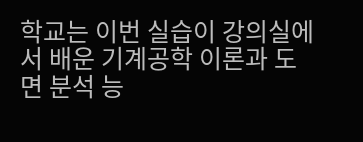학교는 이번 실습이 강의실에서 배운 기계공학 이론과 도면 분석 능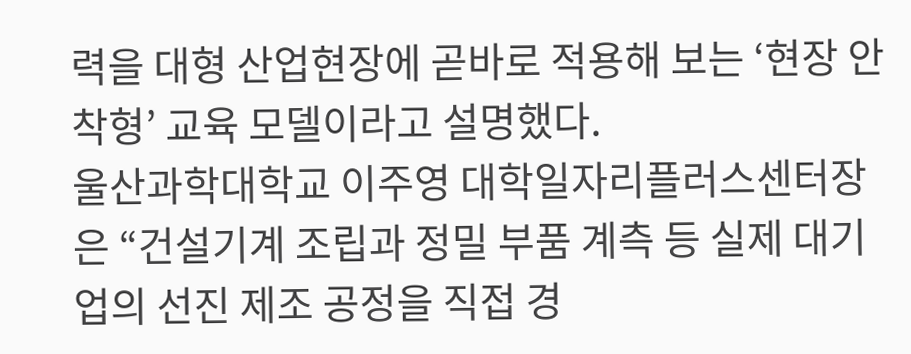력을 대형 산업현장에 곧바로 적용해 보는 ‘현장 안착형’ 교육 모델이라고 설명했다.
울산과학대학교 이주영 대학일자리플러스센터장은 “건설기계 조립과 정밀 부품 계측 등 실제 대기업의 선진 제조 공정을 직접 경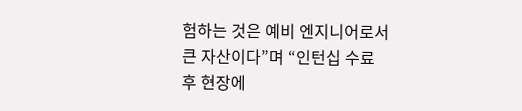험하는 것은 예비 엔지니어로서 큰 자산이다”며 “인턴십 수료 후 현장에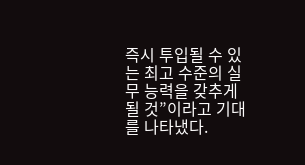즉시 투입될 수 있는 최고 수준의 실무 능력을 갖추게 될 것”이라고 기대를 나타냈다.